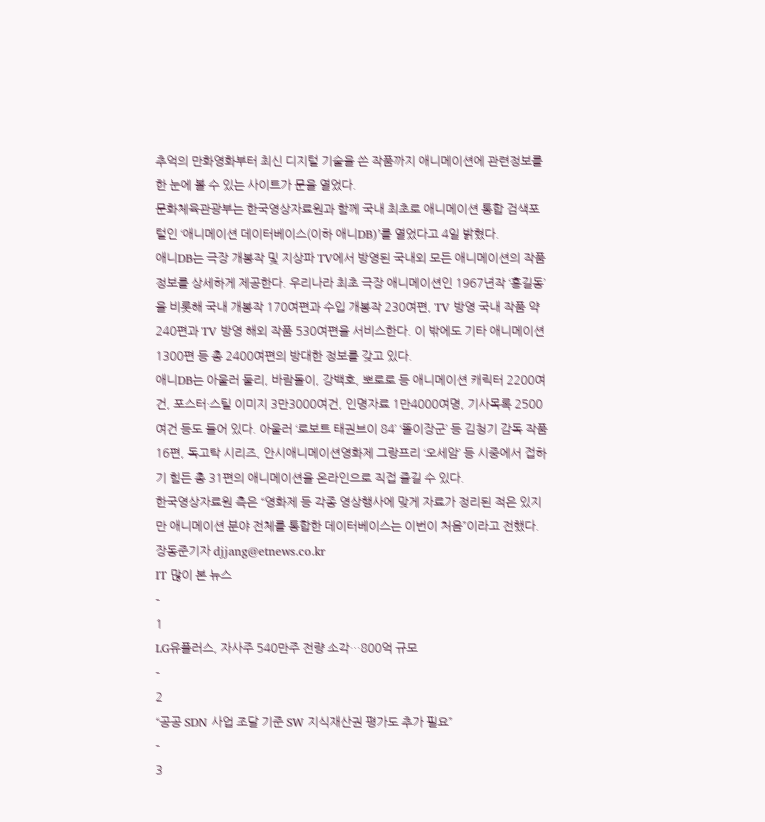추억의 만화영화부터 최신 디지털 기술을 쓴 작품까지 애니메이션에 관련정보를 한 눈에 볼 수 있는 사이트가 문을 열었다.
문화체육관광부는 한국영상자료원과 함께 국내 최초로 애니메이션 통합 검색포털인 ‘애니메이션 데이터베이스(이하 애니DB)’를 열었다고 4일 밝혔다.
애니DB는 극장 개봉작 및 지상파 TV에서 방영된 국내외 모든 애니메이션의 작품 정보를 상세하게 제공한다. 우리나라 최초 극장 애니메이션인 1967년작 ‘홍길동’을 비롯해 국내 개봉작 170여편과 수입 개봉작 230여편, TV 방영 국내 작품 약 240편과 TV 방영 해외 작품 530여편을 서비스한다. 이 밖에도 기타 애니메이션 1300편 등 총 2400여편의 방대한 정보를 갖고 있다.
애니DB는 아울러 둘리, 바람돌이, 강백호, 뽀로로 등 애니메이션 캐릭터 2200여 건, 포스터·스틸 이미지 3만3000여건, 인명자료 1만4000여명, 기사목록 2500여건 등도 들어 있다. 아울러 ‘로보트 태권브이 84’ ‘똘이장군’ 등 김청기 감독 작품 16편, 독고탁 시리즈, 안시애니메이션영화제 그랑프리 ‘오세암’ 등 시중에서 접하기 힘든 총 31편의 애니메이션을 온라인으로 직접 즐길 수 있다.
한국영상자료원 측은 “영화제 등 각종 영상행사에 맞게 자료가 정리된 적은 있지만 애니메이션 분야 전체를 통합한 데이터베이스는 이번이 처음”이라고 전했다.
장동준기자 djjang@etnews.co.kr
IT 많이 본 뉴스
-
1
LG유플러스, 자사주 540만주 전량 소각…800억 규모
-
2
“공공 SDN 사업 조달 기준 SW 지식재산권 평가도 추가 필요”
-
3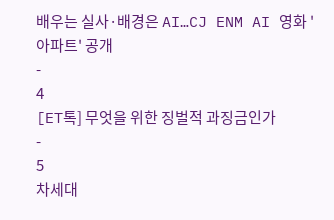배우는 실사·배경은 AI…CJ ENM AI 영화 '아파트' 공개
-
4
[ET톡] 무엇을 위한 징벌적 과징금인가
-
5
차세대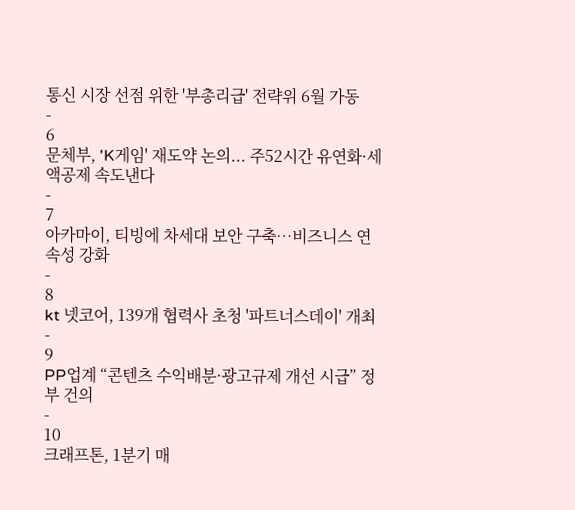통신 시장 선점 위한 '부총리급' 전략위 6월 가동
-
6
문체부, 'K게임' 재도약 논의... 주52시간 유연화·세액공제 속도낸다
-
7
아카마이, 티빙에 차세대 보안 구축…비즈니스 연속성 강화
-
8
kt 넷코어, 139개 협력사 초청 '파트너스데이' 개최
-
9
PP업계 “콘텐츠 수익배분·광고규제 개선 시급” 정부 건의
-
10
크래프톤, 1분기 매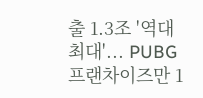출 1.3조 '역대 최대'... PUBG 프랜차이즈만 1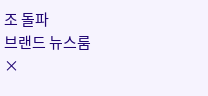조 돌파
브랜드 뉴스룸
×